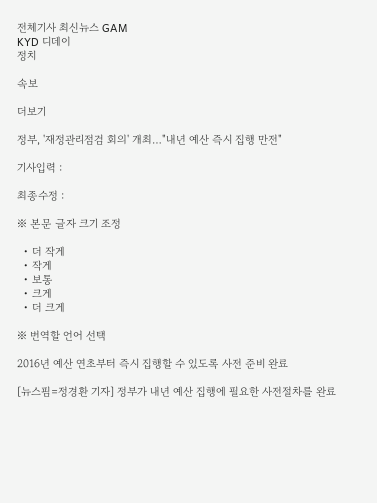전체기사 최신뉴스 GAM
KYD 디데이
정치

속보

더보기

정부, '재정관리점검 회의' 개최…"내년 예산 즉시 집행 만전"

기사입력 :

최종수정 :

※ 본문 글자 크기 조정

  • 더 작게
  • 작게
  • 보통
  • 크게
  • 더 크게

※ 번역할 언어 선택

2016년 예산 연초부터 즉시 집행할 수 있도록 사전 준비 완료

[뉴스핌=정경환 기자] 정부가 내년 예산 집행에 필요한 사전절차를 완료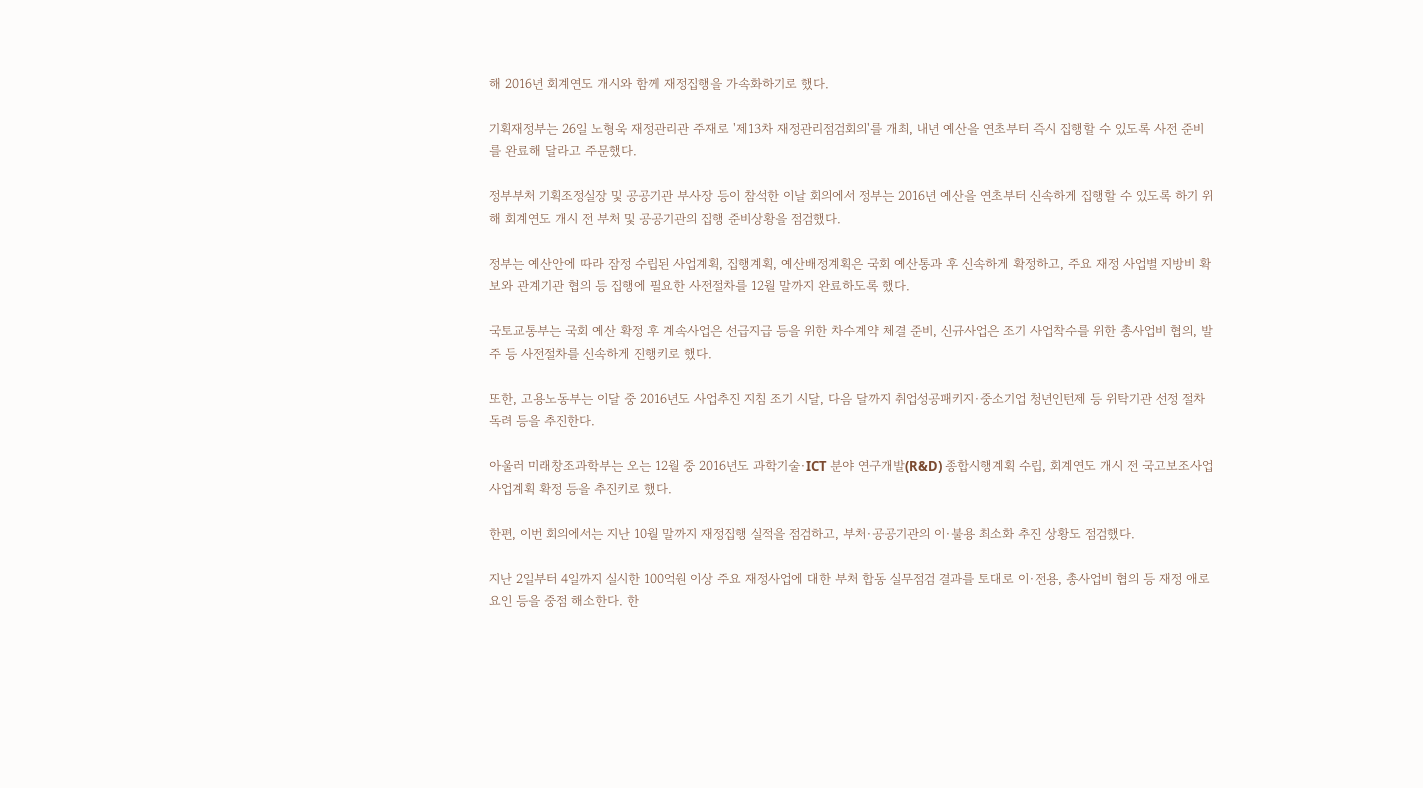해 2016년 회계연도 개시와 함께 재정집행을 가속화하기로 했다.

기획재정부는 26일 노형욱 재정관리관 주재로 '제13차 재정관리점검회의'를 개최, 내년 예산을 연초부터 즉시 집행할 수 있도록 사전 준비를 완료해 달라고 주문했다.

정부부처 기획조정실장 및 공공기관 부사장 등이 참석한 이날 회의에서 정부는 2016년 예산을 연초부터 신속하게 집행할 수 있도록 하기 위해 회계연도 개시 전 부처 및 공공기관의 집행 준비상황을 점검했다.

정부는 예산안에 따라 잠정 수립된 사업계획, 집행계획, 예산배정계획은 국회 예산통과 후 신속하게 확정하고, 주요 재정 사업별 지방비 확보와 관계기관 협의 등 집행에 필요한 사전절차를 12월 말까지 완료하도록 했다.

국토교통부는 국회 예산 확정 후 계속사업은 선급지급 등을 위한 차수계약 체결 준비, 신규사업은 조기 사업착수를 위한 총사업비 협의, 발주 등 사전절차를 신속하게 진행키로 했다.

또한, 고용노동부는 이달 중 2016년도 사업추진 지침 조기 시달, 다음 달까지 취업성공패키지·중소기업 청년인턴제 등 위탁기관 선정 절차 독려 등을 추진한다.

아울러 미래창조과학부는 오는 12월 중 2016년도 과학기술·ICT 분야 연구개발(R&D) 종합시행계획 수립, 회계연도 개시 전 국고보조사업 사업계획 확정 등을 추진키로 했다.

한편, 이번 회의에서는 지난 10월 말까지 재정집행 실적을 점검하고, 부처·공공기관의 이·불용 최소화 추진 상황도 점검했다.

지난 2일부터 4일까지 실시한 100억원 이상 주요 재정사업에 대한 부처 합동 실무점검 결과를 토대로 이·전용, 총사업비 협의 등 재정 애로 요인 등을 중점 해소한다. 한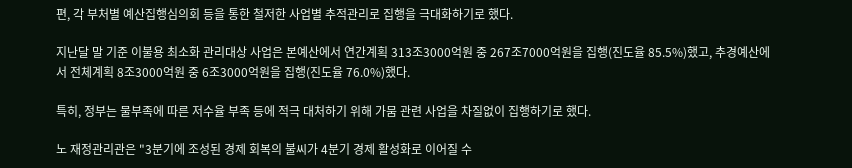편, 각 부처별 예산집행심의회 등을 통한 철저한 사업별 추적관리로 집행을 극대화하기로 했다.

지난달 말 기준 이불용 최소화 관리대상 사업은 본예산에서 연간계획 313조3000억원 중 267조7000억원을 집행(진도율 85.5%)했고, 추경예산에서 전체계획 8조3000억원 중 6조3000억원을 집행(진도율 76.0%)했다.

특히, 정부는 물부족에 따른 저수율 부족 등에 적극 대처하기 위해 가뭄 관련 사업을 차질없이 집행하기로 했다.

노 재정관리관은 "3분기에 조성된 경제 회복의 불씨가 4분기 경제 활성화로 이어질 수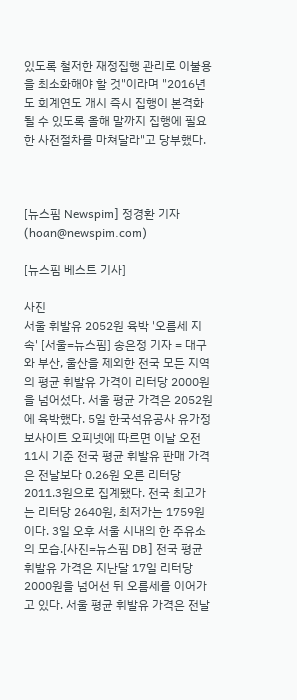있도록 철저한 재정집행 관리로 이불용을 최소화해야 할 것"이라며 "2016년도 회계연도 개시 즉시 집행이 본격화 될 수 있도록 올해 말까지 집행에 필요한 사전절차를 마쳐달라"고 당부했다.



[뉴스핌 Newspim] 정경환 기자 (hoan@newspim.com)

[뉴스핌 베스트 기사]

사진
서울 휘발유 2052원 육박 '오름세 지속' [서울=뉴스핌] 송은정 기자 = 대구와 부산, 울산을 제외한 전국 모든 지역의 평균 휘발유 가격이 리터당 2000원을 넘어섰다. 서울 평균 가격은 2052원에 육박했다. 5일 한국석유공사 유가정보사이트 오피넷에 따르면 이날 오전 11시 기준 전국 평균 휘발유 판매 가격은 전날보다 0.26원 오른 리터당 2011.3원으로 집계됐다. 전국 최고가는 리터당 2640원, 최저가는 1759원이다. 3일 오후 서울 시내의 한 주유소의 모습.[사진=뉴스핌 DB] 전국 평균 휘발유 가격은 지난달 17일 리터당 2000원을 넘어선 뒤 오름세를 이어가고 있다. 서울 평균 휘발유 가격은 전날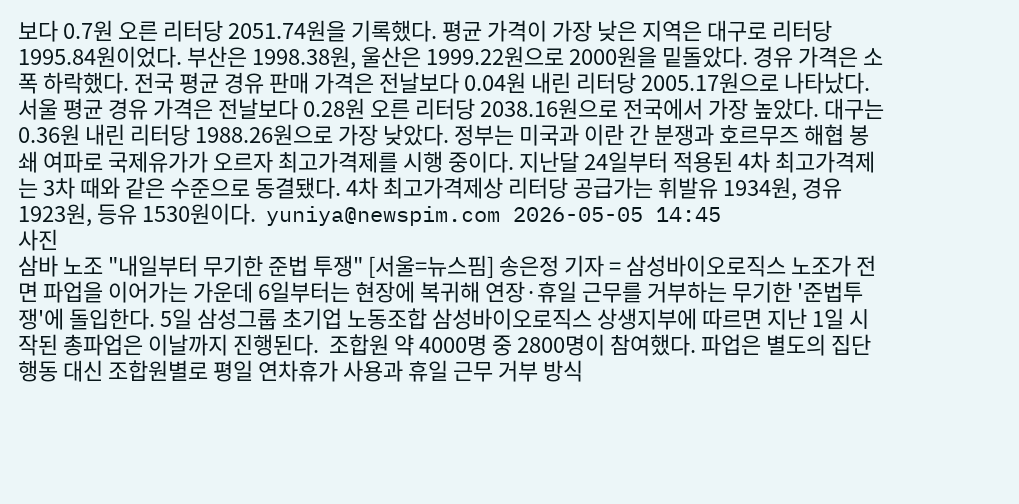보다 0.7원 오른 리터당 2051.74원을 기록했다. 평균 가격이 가장 낮은 지역은 대구로 리터당 1995.84원이었다. 부산은 1998.38원, 울산은 1999.22원으로 2000원을 밑돌았다. 경유 가격은 소폭 하락했다. 전국 평균 경유 판매 가격은 전날보다 0.04원 내린 리터당 2005.17원으로 나타났다. 서울 평균 경유 가격은 전날보다 0.28원 오른 리터당 2038.16원으로 전국에서 가장 높았다. 대구는 0.36원 내린 리터당 1988.26원으로 가장 낮았다. 정부는 미국과 이란 간 분쟁과 호르무즈 해협 봉쇄 여파로 국제유가가 오르자 최고가격제를 시행 중이다. 지난달 24일부터 적용된 4차 최고가격제는 3차 때와 같은 수준으로 동결됐다. 4차 최고가격제상 리터당 공급가는 휘발유 1934원, 경유 1923원, 등유 1530원이다.  yuniya@newspim.com 2026-05-05 14:45
사진
삼바 노조 "내일부터 무기한 준법 투쟁" [서울=뉴스핌] 송은정 기자 = 삼성바이오로직스 노조가 전면 파업을 이어가는 가운데 6일부터는 현장에 복귀해 연장·휴일 근무를 거부하는 무기한 '준법투쟁'에 돌입한다. 5일 삼성그룹 초기업 노동조합 삼성바이오로직스 상생지부에 따르면 지난 1일 시작된 총파업은 이날까지 진행된다.  조합원 약 4000명 중 2800명이 참여했다. 파업은 별도의 집단행동 대신 조합원별로 평일 연차휴가 사용과 휴일 근무 거부 방식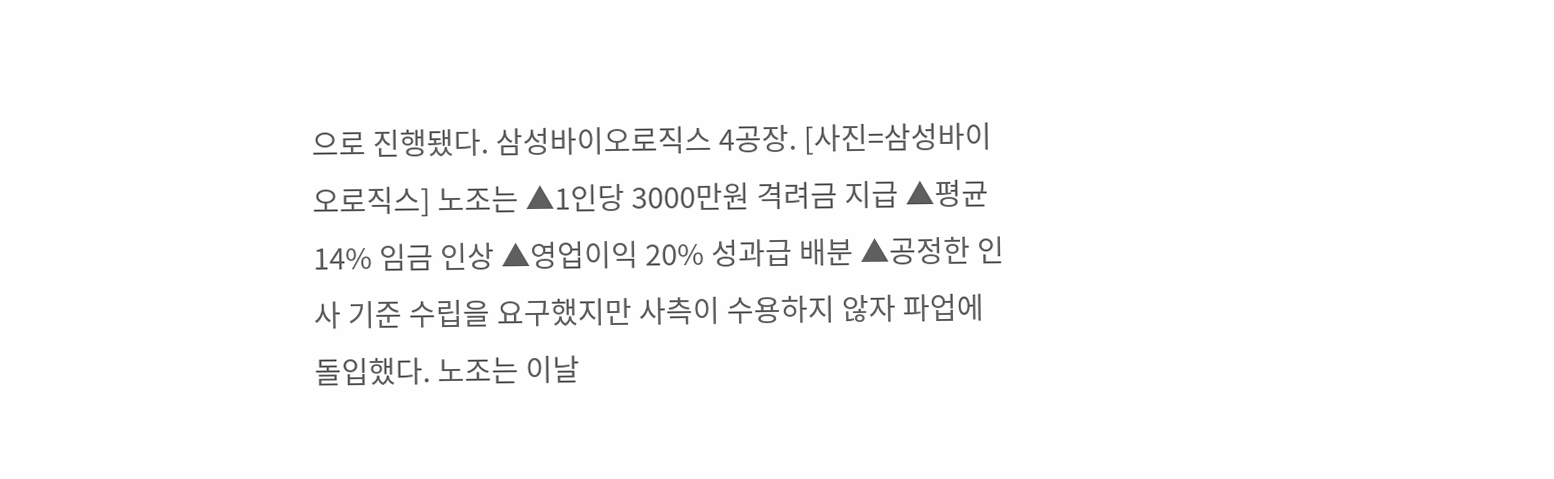으로 진행됐다. 삼성바이오로직스 4공장. [사진=삼성바이오로직스] 노조는 ▲1인당 3000만원 격려금 지급 ▲평균 14% 임금 인상 ▲영업이익 20% 성과급 배분 ▲공정한 인사 기준 수립을 요구했지만 사측이 수용하지 않자 파업에 돌입했다. 노조는 이날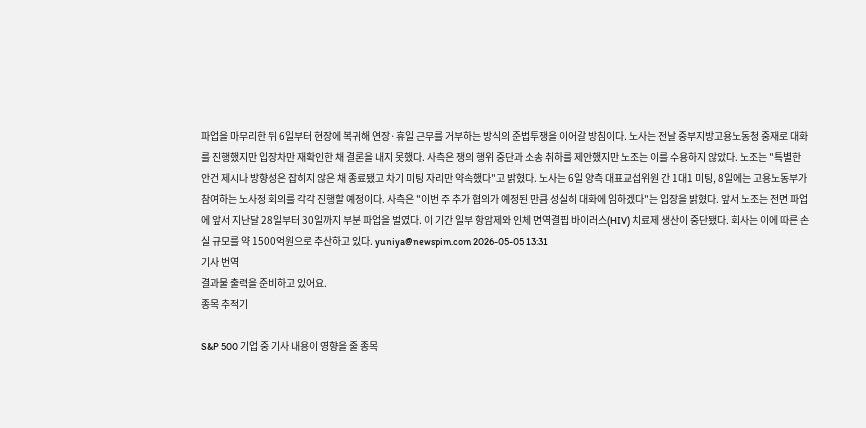파업을 마무리한 뒤 6일부터 현장에 복귀해 연장·휴일 근무를 거부하는 방식의 준법투쟁을 이어갈 방침이다. 노사는 전날 중부지방고용노동청 중재로 대화를 진행했지만 입장차만 재확인한 채 결론을 내지 못했다. 사측은 쟁의 행위 중단과 소송 취하를 제안했지만 노조는 이를 수용하지 않았다. 노조는 "특별한 안건 제시나 방향성은 잡히지 않은 채 종료됐고 차기 미팅 자리만 약속했다"고 밝혔다. 노사는 6일 양측 대표교섭위원 간 1대1 미팅, 8일에는 고용노동부가 참여하는 노사정 회의를 각각 진행할 예정이다. 사측은 "이번 주 추가 협의가 예정된 만큼 성실히 대화에 임하겠다"는 입장을 밝혔다. 앞서 노조는 전면 파업에 앞서 지난달 28일부터 30일까지 부분 파업을 벌였다. 이 기간 일부 항암제와 인체 면역결핍 바이러스(HIV) 치료제 생산이 중단됐다. 회사는 이에 따른 손실 규모를 약 1500억원으로 추산하고 있다. yuniya@newspim.com 2026-05-05 13:31
기사 번역
결과물 출력을 준비하고 있어요.
종목 추적기

S&P 500 기업 중 기사 내용이 영향을 줄 종목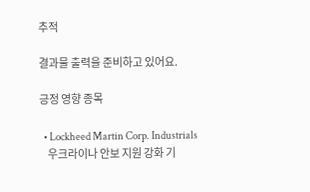추적

결과물 출력을 준비하고 있어요.

긍정 영향 종목

  • Lockheed Martin Corp. Industrials
    우크라이나 안보 지원 강화 기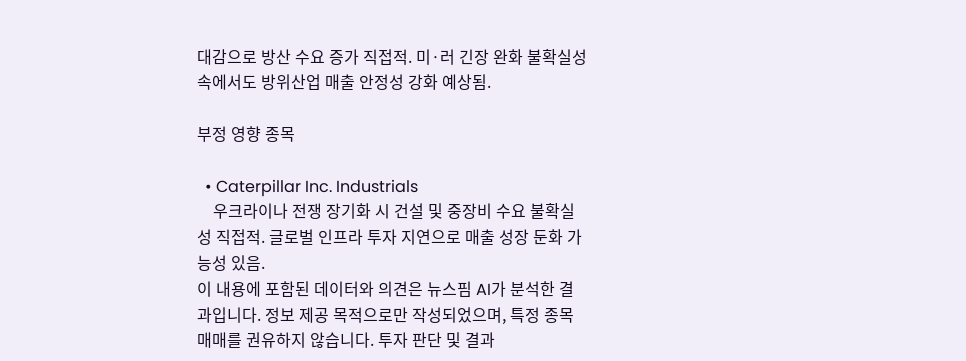대감으로 방산 수요 증가 직접적. 미·러 긴장 완화 불확실성 속에서도 방위산업 매출 안정성 강화 예상됨.

부정 영향 종목

  • Caterpillar Inc. Industrials
    우크라이나 전쟁 장기화 시 건설 및 중장비 수요 불확실성 직접적. 글로벌 인프라 투자 지연으로 매출 성장 둔화 가능성 있음.
이 내용에 포함된 데이터와 의견은 뉴스핌 AI가 분석한 결과입니다. 정보 제공 목적으로만 작성되었으며, 특정 종목 매매를 권유하지 않습니다. 투자 판단 및 결과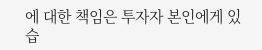에 대한 책임은 투자자 본인에게 있습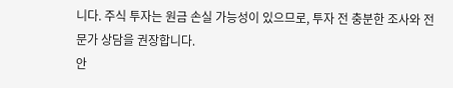니다. 주식 투자는 원금 손실 가능성이 있으므로, 투자 전 충분한 조사와 전문가 상담을 권장합니다.
안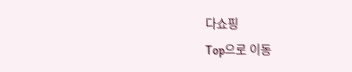다쇼핑
Top으로 이동